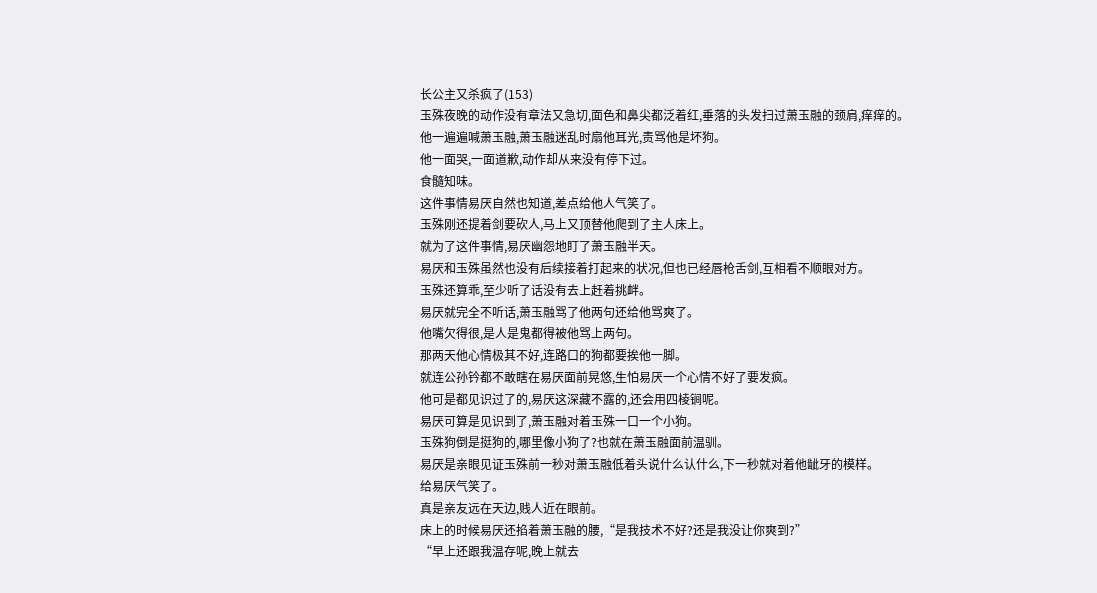长公主又杀疯了(153)
玉殊夜晚的动作没有章法又急切,面色和鼻尖都泛着红,垂落的头发扫过萧玉融的颈肩,痒痒的。
他一遍遍喊萧玉融,萧玉融迷乱时扇他耳光,责骂他是坏狗。
他一面哭,一面道歉,动作却从来没有停下过。
食髓知味。
这件事情易厌自然也知道,差点给他人气笑了。
玉殊刚还提着剑要砍人,马上又顶替他爬到了主人床上。
就为了这件事情,易厌幽怨地盯了萧玉融半天。
易厌和玉殊虽然也没有后续接着打起来的状况,但也已经唇枪舌剑,互相看不顺眼对方。
玉殊还算乖,至少听了话没有去上赶着挑衅。
易厌就完全不听话,萧玉融骂了他两句还给他骂爽了。
他嘴欠得很,是人是鬼都得被他骂上两句。
那两天他心情极其不好,连路口的狗都要挨他一脚。
就连公孙钤都不敢瞎在易厌面前晃悠,生怕易厌一个心情不好了要发疯。
他可是都见识过了的,易厌这深藏不露的,还会用四棱锏呢。
易厌可算是见识到了,萧玉融对着玉殊一口一个小狗。
玉殊狗倒是挺狗的,哪里像小狗了?也就在萧玉融面前温驯。
易厌是亲眼见证玉殊前一秒对萧玉融低着头说什么认什么,下一秒就对着他龇牙的模样。
给易厌气笑了。
真是亲友远在天边,贱人近在眼前。
床上的时候易厌还掐着萧玉融的腰,“是我技术不好?还是我没让你爽到?”
“早上还跟我温存呢,晚上就去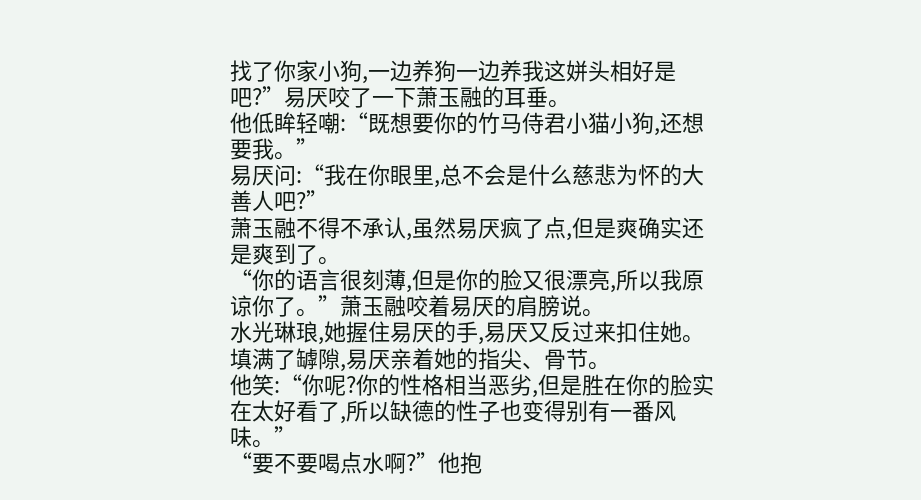找了你家小狗,一边养狗一边养我这姘头相好是吧?”易厌咬了一下萧玉融的耳垂。
他低眸轻嘲:“既想要你的竹马侍君小猫小狗,还想要我。”
易厌问:“我在你眼里,总不会是什么慈悲为怀的大善人吧?”
萧玉融不得不承认,虽然易厌疯了点,但是爽确实还是爽到了。
“你的语言很刻薄,但是你的脸又很漂亮,所以我原谅你了。”萧玉融咬着易厌的肩膀说。
水光琳琅,她握住易厌的手,易厌又反过来扣住她。
填满了罅隙,易厌亲着她的指尖、骨节。
他笑:“你呢?你的性格相当恶劣,但是胜在你的脸实在太好看了,所以缺德的性子也变得别有一番风味。”
“要不要喝点水啊?”他抱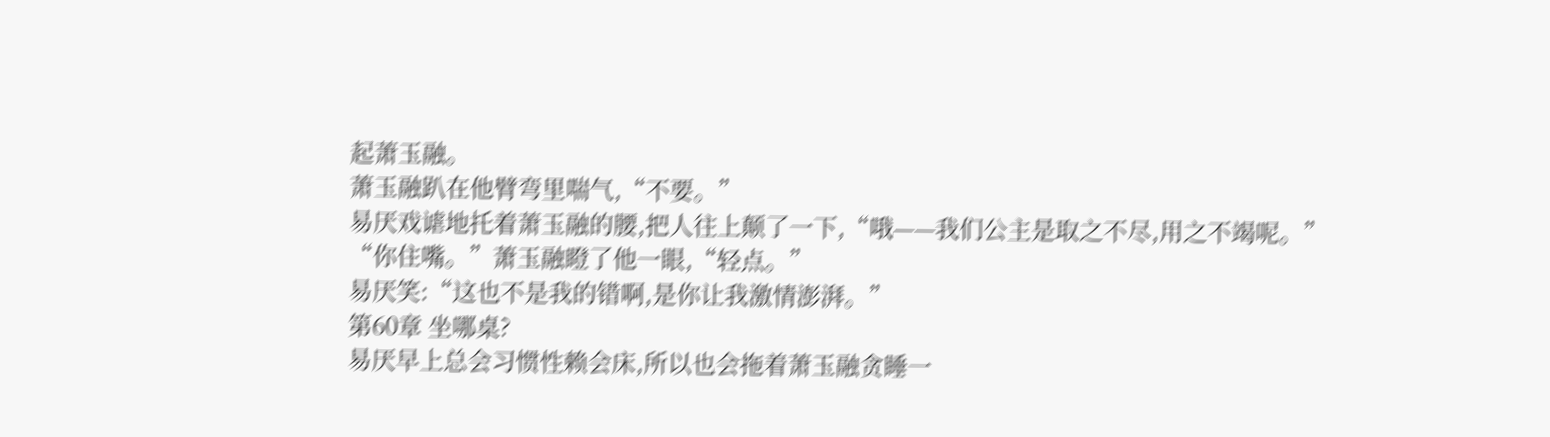起萧玉融。
萧玉融趴在他臂弯里喘气,“不要。”
易厌戏谑地托着萧玉融的腰,把人往上颠了一下,“哦——我们公主是取之不尽,用之不竭呢。”
“你住嘴。”萧玉融瞪了他一眼,“轻点。”
易厌笑:“这也不是我的错啊,是你让我激情澎湃。”
第60章 坐哪桌?
易厌早上总会习惯性赖会床,所以也会拖着萧玉融贪睡一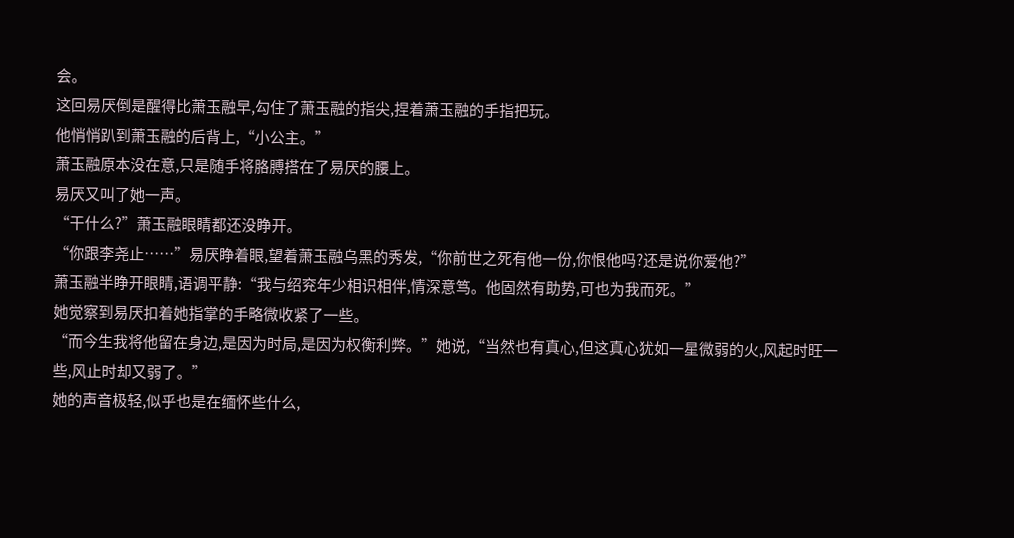会。
这回易厌倒是醒得比萧玉融早,勾住了萧玉融的指尖,捏着萧玉融的手指把玩。
他悄悄趴到萧玉融的后背上,“小公主。”
萧玉融原本没在意,只是随手将胳膊搭在了易厌的腰上。
易厌又叫了她一声。
“干什么?”萧玉融眼睛都还没睁开。
“你跟李尧止……”易厌睁着眼,望着萧玉融乌黑的秀发,“你前世之死有他一份,你恨他吗?还是说你爱他?”
萧玉融半睁开眼睛,语调平静:“我与绍兖年少相识相伴,情深意笃。他固然有助势,可也为我而死。”
她觉察到易厌扣着她指掌的手略微收紧了一些。
“而今生我将他留在身边,是因为时局,是因为权衡利弊。”她说,“当然也有真心,但这真心犹如一星微弱的火,风起时旺一些,风止时却又弱了。”
她的声音极轻,似乎也是在缅怀些什么,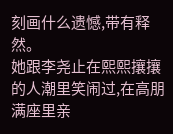刻画什么遗憾,带有释然。
她跟李尧止在熙熙攘攘的人潮里笑闹过,在高朋满座里亲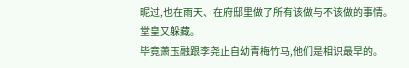昵过,也在雨天、在府邸里做了所有该做与不该做的事情。
堂皇又躲藏。
毕竟萧玉融跟李尧止自幼青梅竹马,他们是相识最早的。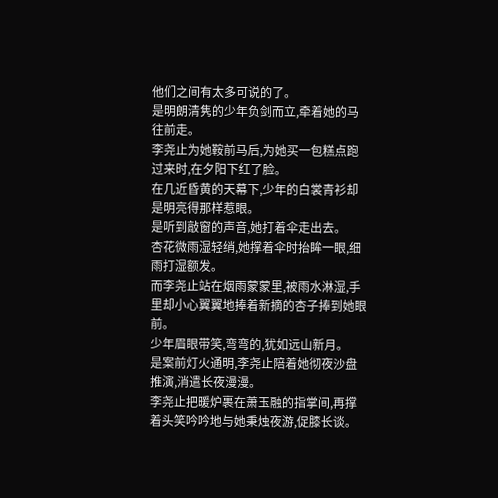他们之间有太多可说的了。
是明朗清隽的少年负剑而立,牵着她的马往前走。
李尧止为她鞍前马后,为她买一包糕点跑过来时,在夕阳下红了脸。
在几近昏黄的天幕下,少年的白裳青衫却是明亮得那样惹眼。
是听到敲窗的声音,她打着伞走出去。
杏花微雨湿轻绡,她撑着伞时抬眸一眼,细雨打湿额发。
而李尧止站在烟雨蒙蒙里,被雨水淋湿,手里却小心翼翼地捧着新摘的杏子捧到她眼前。
少年眉眼带笑,弯弯的,犹如远山新月。
是案前灯火通明,李尧止陪着她彻夜沙盘推演,消遣长夜漫漫。
李尧止把暖炉裹在萧玉融的指掌间,再撑着头笑吟吟地与她秉烛夜游,促膝长谈。